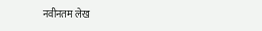नवीनतम लेख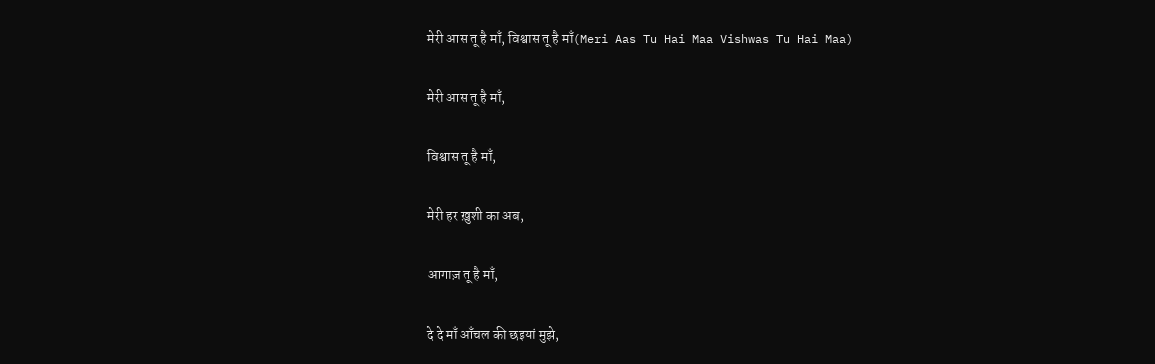मेरी आस तू है माँ, विश्वास तू है माँ(Meri Aas Tu Hai Maa Vishwas Tu Hai Maa)

मेरी आस तू है माँ,

विश्वास तू है माँ,

मेरी हर ख़ुशी का अब,

आगाज़ तू है माँ,

दे दे माँ आँचल की छइयां मुझे,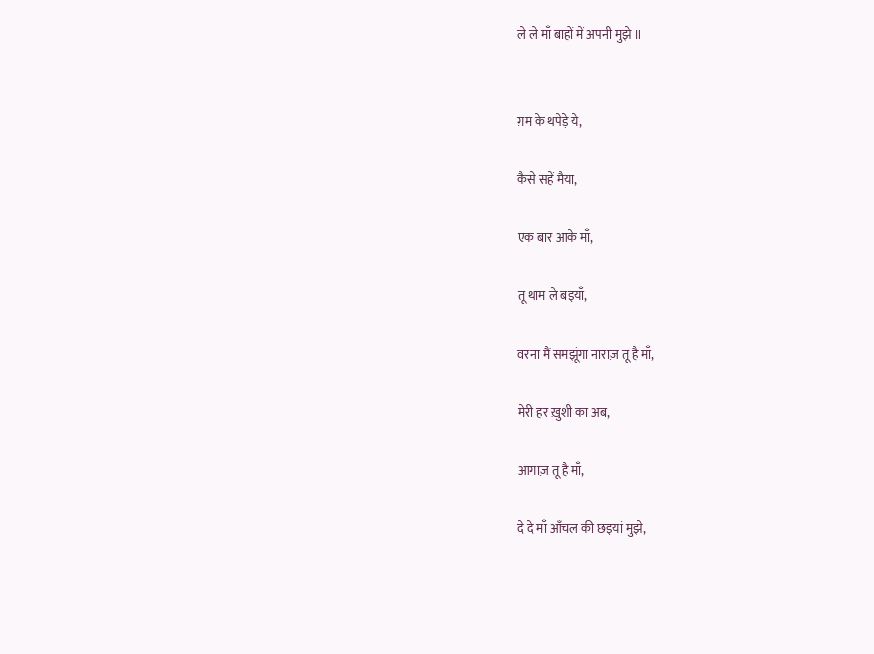ले ले माँ बाहों में अपनी मुझे ॥


ग़म के थपेड़े ये,

कैसे सहें मैया,

एक बार आके माँ,

तू थाम ले बइयाँ,

वरना मैं समझूंगा नाराज़ तू है माँ,

मेरी हर ख़ुशी का अब,

आगाज़ तू है माँ,

दे दे माँ आँचल की छइयां मुझे,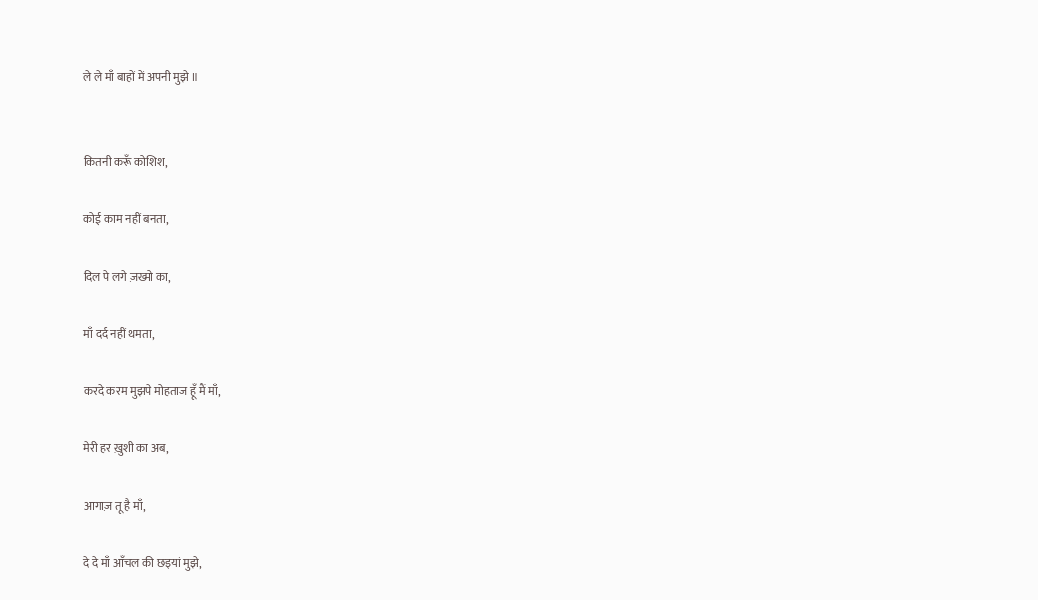ले ले माँ बाहों में अपनी मुझे ॥


कितनी करूँ कोशिश,

कोई काम नहीं बनता,

दिल पे लगे ज़ख्मो का,

माँ दर्द नहीं थमता,

करदे करम मुझपे मोहताज हूँ मैं माँ,

मेरी हर ख़ुशी का अब,

आगाज़ तू है माँ,

दे दे माँ आँचल की छइयां मुझे,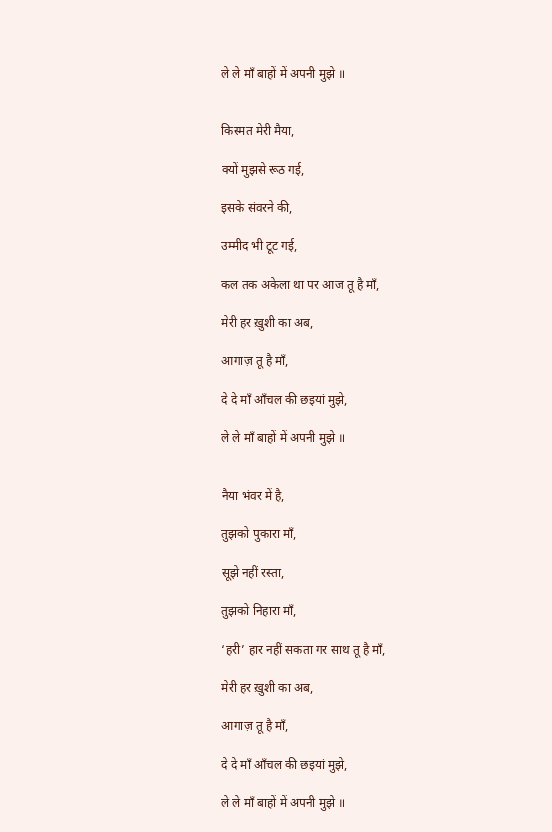ले ले माँ बाहों में अपनी मुझे ॥


किस्मत मेरी मैया,

क्यों मुझसे रूठ गई,

इसके संवरने की,

उम्मीद भी टूट गई,

कल तक अकेला था पर आज तू है माँ,

मेरी हर ख़ुशी का अब,

आगाज़ तू है माँ,

दे दे माँ आँचल की छइयां मुझे,

ले ले माँ बाहों में अपनी मुझे ॥


नैया भंवर में है,

तुझको पुकारा माँ,

सूझे नहीं रस्ता,

तुझको निहारा माँ,

‘हरी’ हार नहीं सकता गर साथ तू है माँ,

मेरी हर ख़ुशी का अब,

आगाज़ तू है माँ,

दे दे माँ आँचल की छइयां मुझे,

ले ले माँ बाहों में अपनी मुझे ॥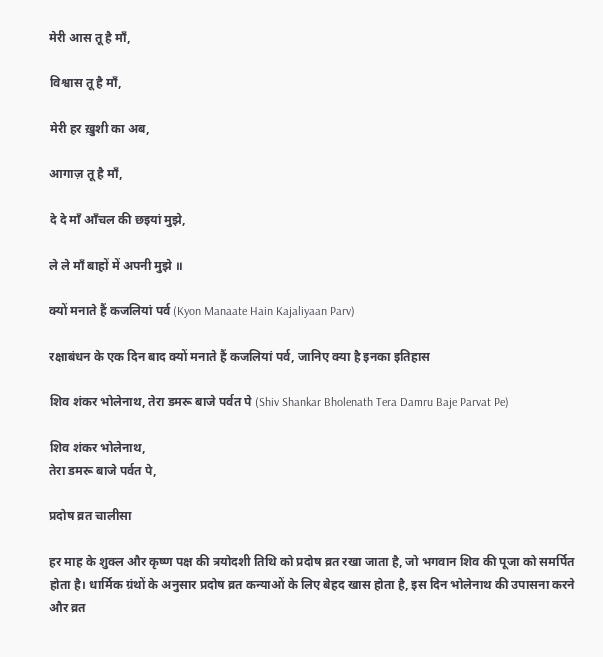मेरी आस तू है माँ,

विश्वास तू है माँ,

मेरी हर ख़ुशी का अब,

आगाज़ तू है माँ,

दे दे माँ आँचल की छइयां मुझे,

ले ले माँ बाहों में अपनी मुझे ॥

क्यों मनाते हैं कजलियां पर्व (Kyon Manaate Hain Kajaliyaan Parv)

रक्षाबंधन के एक दिन बाद क्यों मनाते हैं कजलियां पर्व, जानिए क्या है इनका इतिहास

शिव शंकर भोलेनाथ, तेरा डमरू बाजे पर्वत पे (Shiv Shankar Bholenath Tera Damru Baje Parvat Pe)

शिव शंकर भोलेनाथ,
तेरा डमरू बाजे पर्वत पे,

प्रदोष व्रत चालीसा

हर माह के शुक्ल और कृष्ण पक्ष की त्रयोदशी तिथि को प्रदोष व्रत रखा जाता है, जो भगवान शिव की पूजा को समर्पित होता है। धार्मिक ग्रंथों के अनुसार प्रदोष व्रत कन्याओं के लिए बेहद खास होता है, इस दिन भोलेनाथ की उपासना करने और व्रत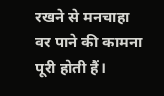रखने से मनचाहा वर पाने की कामना पूरी होती हैं।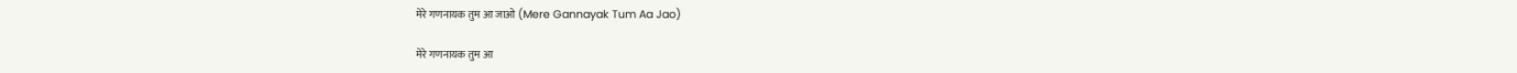मेरे गणनायक तुम आ जाओ (Mere Gannayak Tum Aa Jao)

मेरे गणनायक तुम आ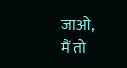जाओ,
मैं तो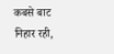कबसे बाट निहार रही,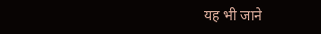यह भी जाने